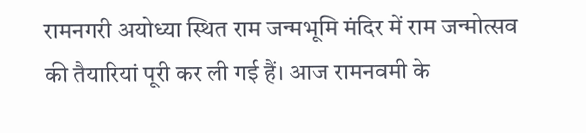रामनगरी अयोध्या स्थित राम जन्मभूमि मंदिर में राम जन्मोत्सव की तैयारियां पूरी कर ली गई हैं। आज रामनवमी के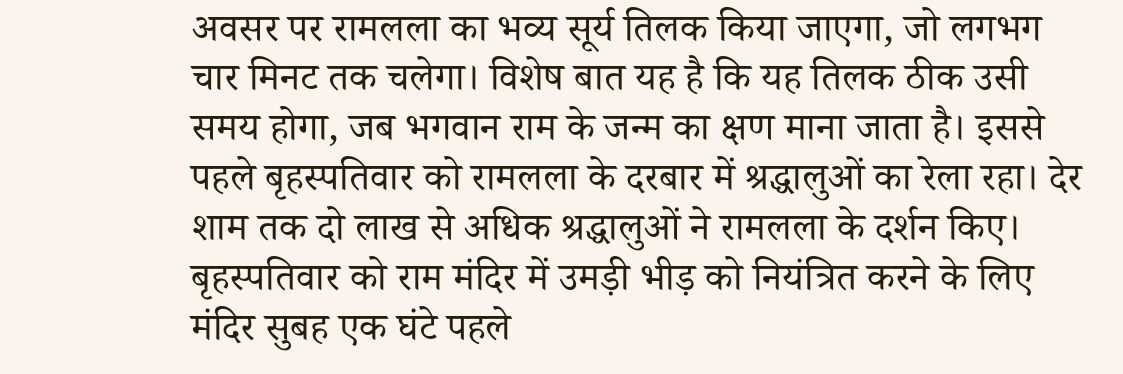अवसर पर रामलला का भव्य सूर्य तिलक किया जाएगा, जो लगभग चार मिनट तक चलेगा। विशेष बात यह है कि यह तिलक ठीक उसी समय होगा, जब भगवान राम के जन्म का क्षण माना जाता है। इससे पहले बृहस्पतिवार को रामलला के दरबार में श्रद्धालुओं का रेला रहा। देर शाम तक दो लाख से अधिक श्रद्धालुओं ने रामलला के दर्शन किए।
बृहस्पतिवार को राम मंदिर में उमड़ी भीड़ को नियंत्रित करने के लिए मंदिर सुबह एक घंटे पहले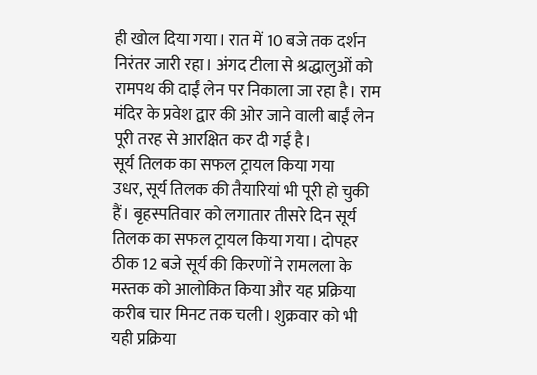ही खोल दिया गया। रात में 10 बजे तक दर्शन निरंतर जारी रहा। अंगद टीला से श्रद्धालुओं को रामपथ की दाईं लेन पर निकाला जा रहा है। राम मंदिर के प्रवेश द्वार की ओर जाने वाली बाईं लेन पूरी तरह से आरक्षित कर दी गई है।
सूर्य तिलक का सफल ट्रायल किया गया
उधर, सूर्य तिलक की तैयारियां भी पूरी हो चुकी हैं। बृहस्पतिवार को लगातार तीसरे दिन सूर्य तिलक का सफल ट्रायल किया गया। दोपहर ठीक 12 बजे सूर्य की किरणों ने रामलला के मस्तक को आलोकित किया और यह प्रक्रिया करीब चार मिनट तक चली। शुक्रवार को भी यही प्रक्रिया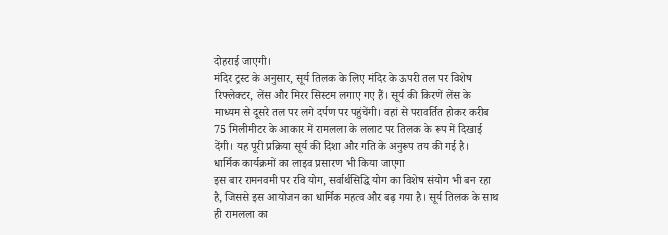दोहराई जाएगी।
मंदिर ट्रस्ट के अनुसार, सूर्य तिलक के लिए मंदिर के ऊपरी तल पर विशेष रिफ्लेक्टर, लेंस और मिरर सिस्टम लगाए गए हैं। सूर्य की किरणें लेंस के माध्यम से दूसरे तल पर लगे दर्पण पर पहुंचेंगी। वहां से परावर्तित होकर करीब 75 मिलीमीटर के आकार में रामलला के ललाट पर तिलक के रूप में दिखाई देंगी। यह पूरी प्रक्रिया सूर्य की दिशा और गति के अनुरूप तय की गई है।
धार्मिक कार्यक्रमों का लाइव प्रसारण भी किया जाएगा
इस बार रामनवमी पर रवि योग, सर्वार्थसिद्धि योग का विशेष संयोग भी बन रहा है, जिससे इस आयोजन का धार्मिक महत्व और बढ़ गया है। सूर्य तिलक के साथ ही रामलला का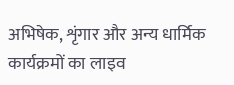अभिषेक, शृंगार और अन्य धार्मिक कार्यक्रमों का लाइव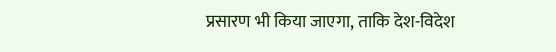प्रसारण भी किया जाएगा, ताकि देश-विदेश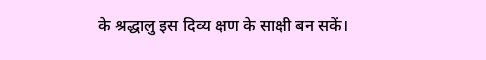के श्रद्धालु इस दिव्य क्षण के साक्षी बन सकें।